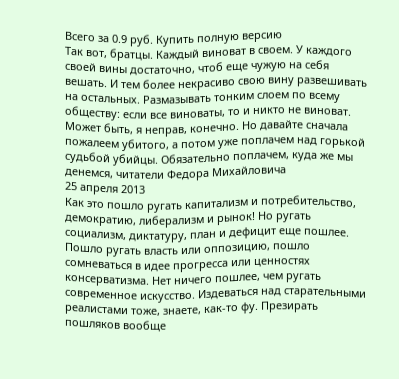Всего за 0.9 руб. Купить полную версию
Так вот, братцы. Каждый виноват в своем. У каждого своей вины достаточно, чтоб еще чужую на себя вешать. И тем более некрасиво свою вину развешивать на остальных. Размазывать тонким слоем по всему обществу: если все виноваты, то и никто не виноват.
Может быть, я неправ, конечно. Но давайте сначала пожалеем убитого, а потом уже поплачем над горькой судьбой убийцы. Обязательно поплачем, куда же мы денемся, читатели Федора Михайловича
25 апреля 2013
Как это пошло ругать капитализм и потребительство, демократию, либерализм и рынок! Но ругать социализм, диктатуру, план и дефицит еще пошлее. Пошло ругать власть или оппозицию, пошло сомневаться в идее прогресса или ценностях консерватизма. Нет ничего пошлее, чем ругать современное искусство. Издеваться над старательными реалистами тоже, знаете, как-то фу. Презирать пошляков вообще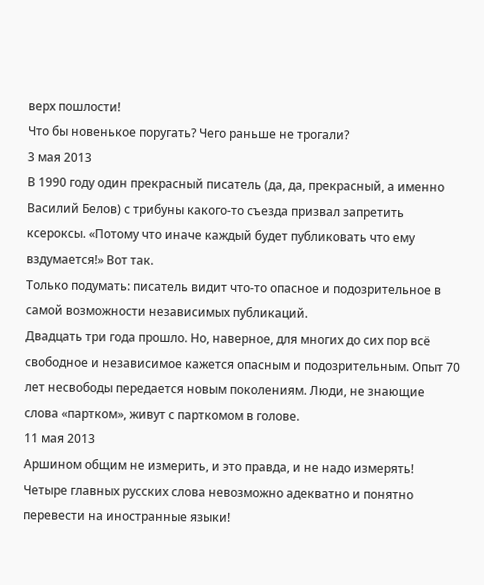верх пошлости!
Что бы новенькое поругать? Чего раньше не трогали?
3 мая 2013
В 1990 году один прекрасный писатель (да, да, прекрасный, а именно Василий Белов) с трибуны какого-то съезда призвал запретить ксероксы. «Потому что иначе каждый будет публиковать что ему вздумается!» Вот так.
Только подумать: писатель видит что-то опасное и подозрительное в самой возможности независимых публикаций.
Двадцать три года прошло. Но, наверное, для многих до сих пор всё свободное и независимое кажется опасным и подозрительным. Опыт 70 лет несвободы передается новым поколениям. Люди, не знающие слова «партком», живут с парткомом в голове.
11 мая 2013
Аршином общим не измерить, и это правда, и не надо измерять! Четыре главных русских слова невозможно адекватно и понятно перевести на иностранные языки!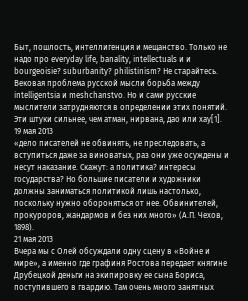Быт, пошлость, интеллигенция и мещанство. Только не надо про everyday life, banality, intellectuals и и bourgeoisie? suburbanity? philistinism? Не старайтесь.
Вековая проблема русской мысли борьба между intelligentsia и meshchanstvo. Но и сами русские мыслители затрудняются в определении этих понятий.
Эти штуки сильнее, чем атман, нирвана, дао или хау[1].
19 мая 2013
«дело писателей не обвинять, не преследовать, а вступиться даже за виноватых, раз они уже осуждены и несут наказание. Скажут: а политика? интересы государства? Но большие писатели и художники должны заниматься политикой лишь настолько, поскольку нужно обороняться от нее. Обвинителей, прокуроров, жандармов и без них много» (А.П. Чехов, 1898).
21 мая 2013
Вчера мы с Олей обсуждали одну сцену в «Войне и мире», а именно где графиня Ростова передает княгине Друбецкой деньги на экипировку ее сына Бориса, поступившего в гвардию. Там очень много занятных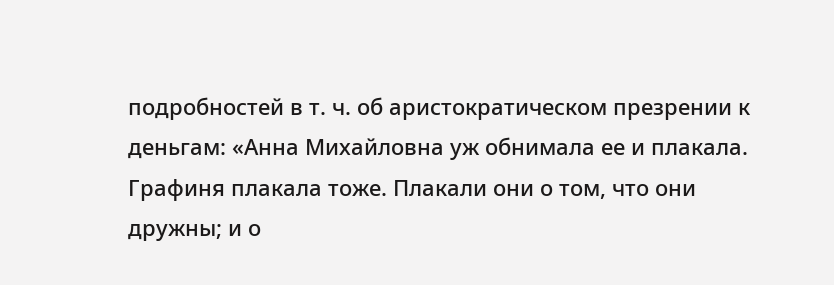подробностей в т. ч. об аристократическом презрении к деньгам: «Анна Михайловна уж обнимала ее и плакала. Графиня плакала тоже. Плакали они о том, что они дружны; и о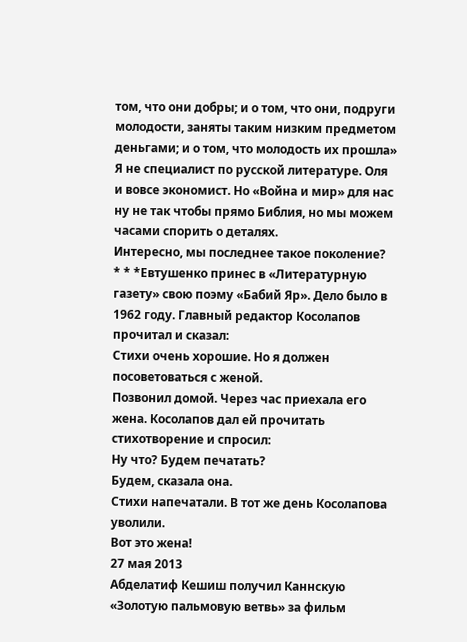том, что они добры; и о том, что они, подруги молодости, заняты таким низким предметом деньгами; и о том, что молодость их прошла» Я не специалист по русской литературе. Оля и вовсе экономист. Но «Война и мир» для нас ну не так чтобы прямо Библия, но мы можем часами спорить о деталях.
Интересно, мы последнее такое поколение?
* * *Евтушенко принес в «Литературную газету» свою поэму «Бабий Яр». Дело было в 1962 году. Главный редактор Косолапов прочитал и сказал:
Стихи очень хорошие. Но я должен посоветоваться с женой.
Позвонил домой. Через час приехала его жена. Косолапов дал ей прочитать стихотворение и спросил:
Ну что? Будем печатать?
Будем, сказала она.
Стихи напечатали. В тот же день Косолапова уволили.
Вот это жена!
27 мая 2013
Абделатиф Кешиш получил Каннскую «Золотую пальмовую ветвь» за фильм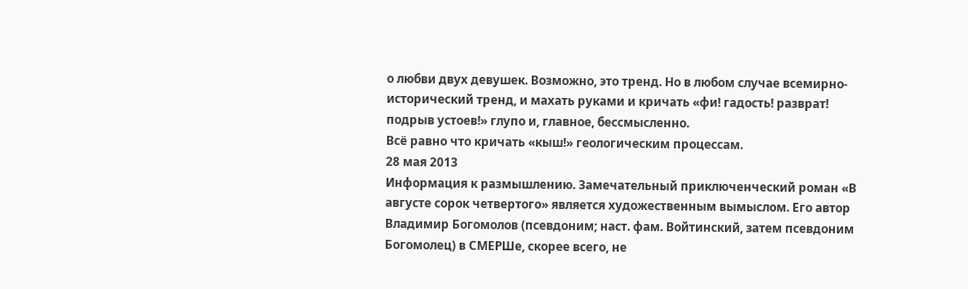о любви двух девушек. Возможно, это тренд. Но в любом случае всемирно-исторический тренд, и махать руками и кричать «фи! гадость! разврат! подрыв устоев!» глупо и, главное, бессмысленно.
Всё равно что кричать «кыш!» геологическим процессам.
28 мая 2013
Информация к размышлению. Замечательный приключенческий роман «В августе сорок четвертого» является художественным вымыслом. Его автор Владимир Богомолов (псевдоним; наст. фам. Войтинский, затем псевдоним Богомолец) в СМЕРШе, скорее всего, не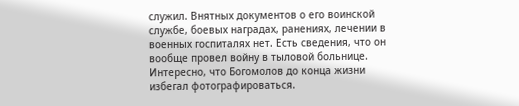служил. Внятных документов о его воинской службе, боевых наградах, ранениях, лечении в военных госпиталях нет. Есть сведения, что он вообще провел войну в тыловой больнице. Интересно, что Богомолов до конца жизни избегал фотографироваться.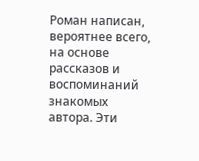Роман написан, вероятнее всего, на основе рассказов и воспоминаний знакомых автора. Эти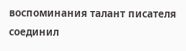воспоминания талант писателя соединил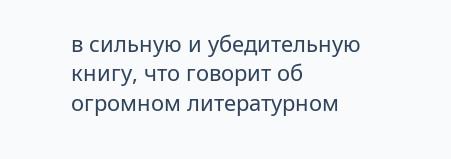в сильную и убедительную книгу, что говорит об огромном литературном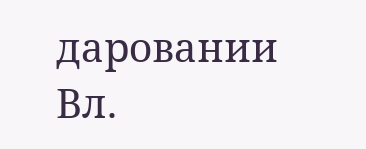даровании Вл.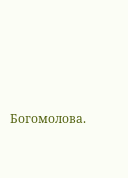Богомолова.